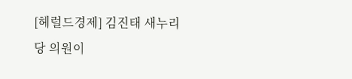[헤럴드경제] 김진태 새누리당 의원이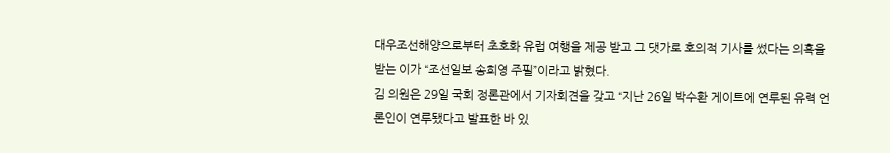대우조선해양으로부터 초호화 유럽 여행을 제공 받고 그 댓가로 호의적 기사를 썼다는 의혹을 받는 이가 “조선일보 송희영 주필”이라고 밝혔다.
김 의원은 29일 국회 정론관에서 기자회견을 갖고 “지난 26일 박수환 게이트에 연루된 유력 언론인이 연루됐다고 발표한 바 있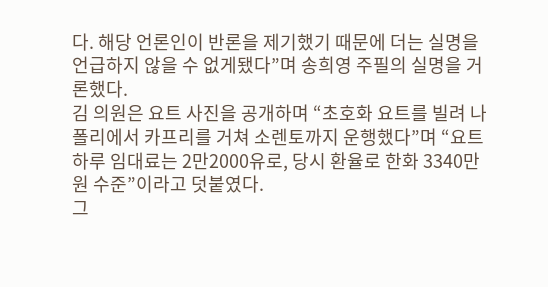다. 해당 언론인이 반론을 제기했기 때문에 더는 실명을 언급하지 않을 수 없게됐다”며 송희영 주필의 실명을 거론했다.
김 의원은 요트 사진을 공개하며 “초호화 요트를 빌려 나폴리에서 카프리를 거쳐 소렌토까지 운행했다”며 “요트 하루 임대료는 2만2000유로, 당시 환율로 한화 3340만 원 수준”이라고 덧붙였다.
그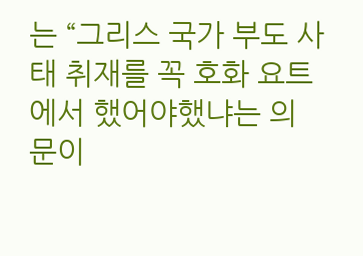는 “그리스 국가 부도 사태 취재를 꼭 호화 요트에서 했어야했냐는 의문이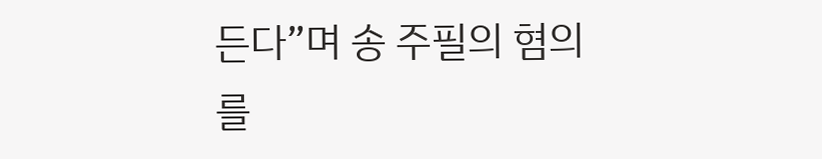든다”며 송 주필의 혐의를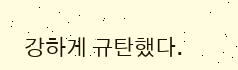강하게 규탄했다.